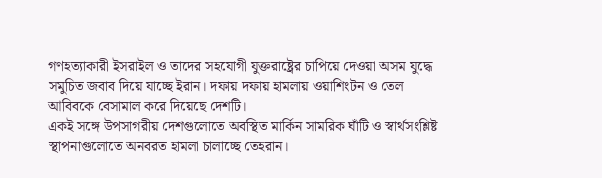গণহত্যাকারী ইসরাইল ও তাদের সহযোগী যুক্তরাষ্ট্রের চাপিয়ে দেওয়া অসম যুদ্ধে সমুচিত জবাব দিয়ে যাচ্ছে ইরান। দফায় দফায় হামলায় ওয়াশিংটন ও তেল আবিবকে বেসামাল করে দিয়েছে দেশটি।
একই সঙ্গে উপসাগরীয় দেশগুলোতে অবস্থিত মার্কিন সামরিক ঘাঁটি ও স্বার্থসংশ্লিষ্ট স্থাপনাগুলোতে অনবরত হামলা চালাচ্ছে তেহরান।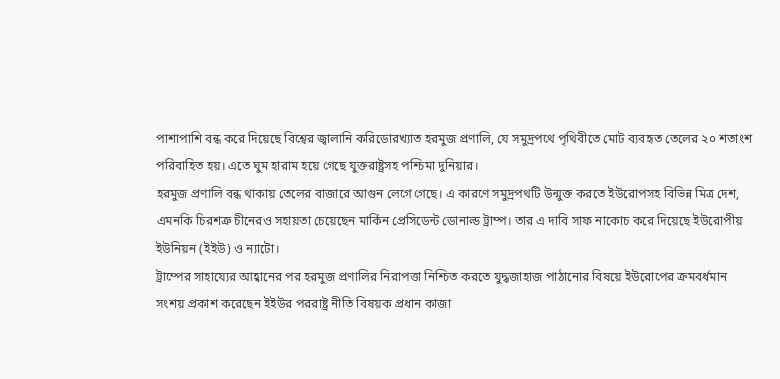পাশাপাশি বন্ধ করে দিয়েছে বিশ্বের জ্বালানি করিডোরখ্যাত হরমুজ প্রণালি, যে সমুদ্রপথে পৃথিবীতে মোট ব্যবহৃত তেলের ২০ শতাংশ পরিবাহিত হয়। এতে ঘুম হারাম হয়ে গেছে যুক্তরাষ্ট্রসহ পশ্চিমা দুনিয়ার।
হরমুজ প্রণালি বন্ধ থাকায় তেলের বাজারে আগুন লেগে গেছে। এ কারণে সমুদ্রপথটি উন্মুক্ত করতে ইউরোপসহ বিভিন্ন মিত্র দেশ, এমনকি চিরশত্রু চীনেরও সহায়তা চেয়েছেন মার্কিন প্রেসিডেন্ট ডোনাল্ড ট্রাম্প। তার এ দাবি সাফ নাকোচ করে দিয়েছে ইউরোপীয় ইউনিয়ন (ইইউ) ও ন্যাটো।
ট্রাম্পের সাহায্যের আহ্বানের পর হরমুজ প্রণালির নিরাপত্তা নিশ্চিত করতে যুদ্ধজাহাজ পাঠানোর বিষয়ে ইউরোপের ক্রমবর্ধমান সংশয় প্রকাশ করেছেন ইইউর পররাষ্ট্র নীতি বিষয়ক প্রধান কাজা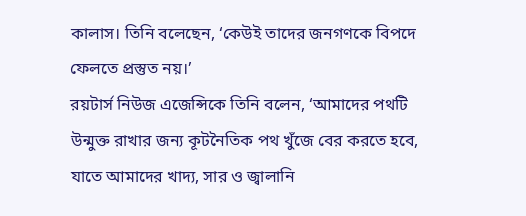কালাস। তিনি বলেছেন, ‘কেউই তাদের জনগণকে বিপদে ফেলতে প্রস্তুত নয়।’
রয়টার্স নিউজ এজেন্সিকে তিনি বলেন, ‘আমাদের পথটি উন্মুক্ত রাখার জন্য কূটনৈতিক পথ খুঁজে বের করতে হবে, যাতে আমাদের খাদ্য, সার ও জ্বালানি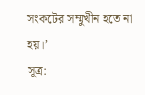সংকটের সম্মুখীন হতে না হয়।’
সূত্র: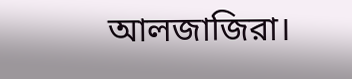আলজাজিরা।